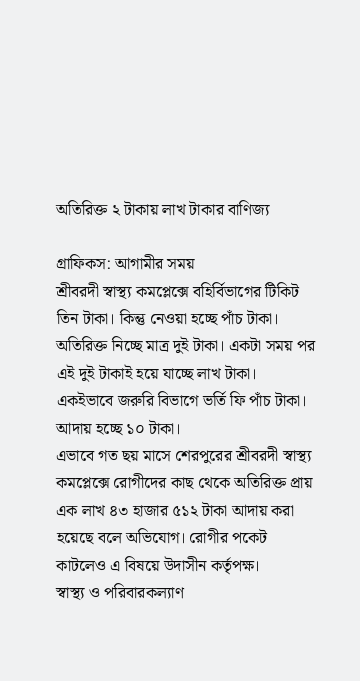অতিরিক্ত ২ টাকায় লাখ টাকার বাণিজ্য

গ্রাফিকস: আগামীর সময়
শ্রীবরদী স্বাস্থ্য কমপ্লেক্সে বহির্বিভাগের টিকিট তিন টাকা। কিন্তু নেওয়া হচ্ছে পাঁচ টাকা। অতিরিক্ত নিচ্ছে মাত্র দুই টাকা। একটা সময় পর এই দুই টাকাই হয়ে যাচ্ছে লাখ টাকা। একইভাবে জরুরি বিভাগে ভর্তি ফি পাঁচ টাকা। আদায় হচ্ছে ১০ টাকা।
এভাবে গত ছয় মাসে শেরপুরের শ্রীবরদী স্বাস্থ্য কমপ্লেক্সে রোগীদের কাছ থেকে অতিরিক্ত প্রায় এক লাখ ৪৩ হাজার ৫১২ টাকা আদায় করা হয়েছে বলে অভিযোগ। রোগীর পকেট কাটলেও এ বিষয়ে উদাসীন কর্তৃপক্ষ।
স্বাস্থ্য ও পরিবারকল্যাণ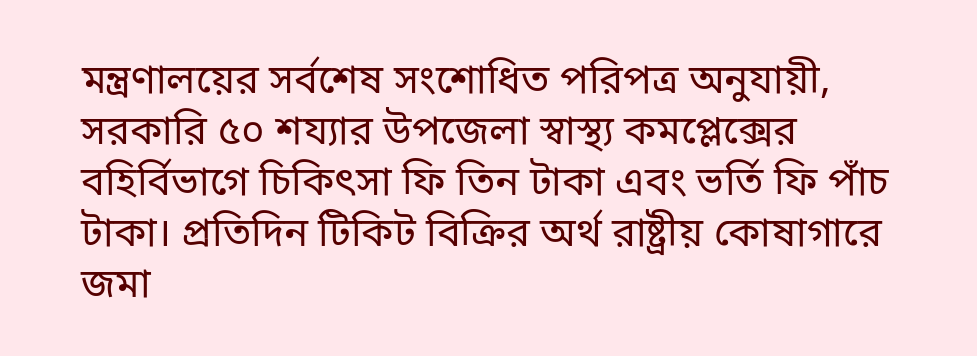মন্ত্রণালয়ের সর্বশেষ সংশোধিত পরিপত্র অনুযায়ী, সরকারি ৫০ শয্যার উপজেলা স্বাস্থ্য কমপ্লেক্সের বহির্বিভাগে চিকিৎসা ফি তিন টাকা এবং ভর্তি ফি পাঁচ টাকা। প্রতিদিন টিকিট বিক্রির অর্থ রাষ্ট্রীয় কোষাগারে জমা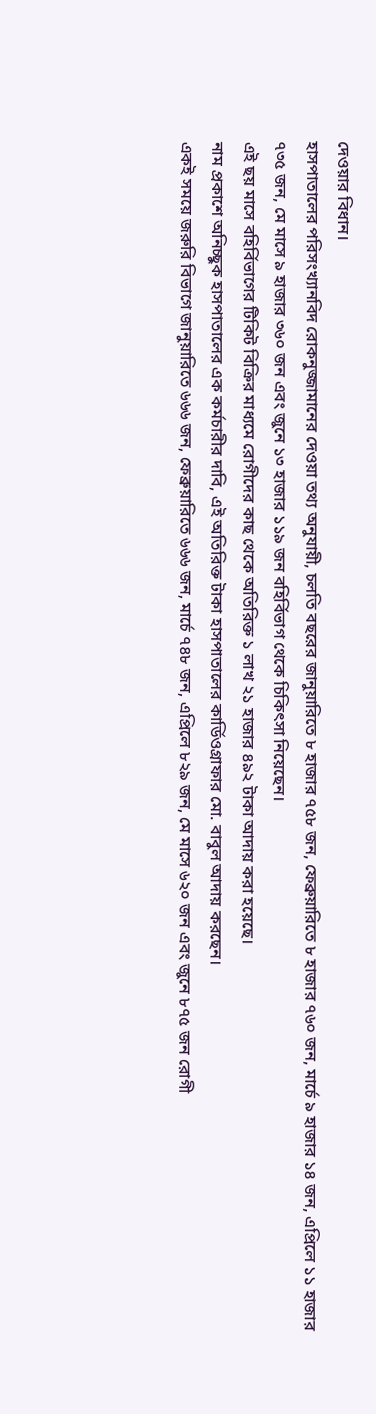দেওয়ার বিধান।
হাসপাতালের পরিসংখ্যানবিদ রোকনুজ্জামানের দেওয়া তথ্য অনুযায়ী, চলতি বছরের জানুয়ারিতে ৮ হাজার ৭৫৮ জন, ফেব্রুয়ারিতে ৮ হাজার ৭৬০ জন, মার্চে ৯ হাজার ১৪ জন, এপ্রিলে ১১ হাজার ৭৩৫ জন, মে মাসে ৯ হাজার ৩৬০ জন এবং জুনে ১৩ হাজার ১১৯ জন বহির্বিভাগ থেকে চিকিৎসা নিয়েছেন।
এই ছয় মাসে বহির্বিভাগের টিকিট বিক্রির মাধ্যমে রোগীদের কাছ থেকে অতিরিক্ত ১ লাখ ২১ হাজার ৪৯২ টাকা আদায় করা হয়েছে।
নাম প্রকাশে অনিচ্ছুক হাসপাতালের এক কর্মচারীর দাবি, এই অতিরিক্ত টাকা হাসপাতালের কার্ডিওগ্রাফার মো. বাবুল আদায় করছেন।
একই সময়ে জরুরি বিভাগে জানুয়ারিতে ৬৬৬ জন, ফেব্রুয়ারিতে ৬৬৬ জন, মার্চে ৭৪৮ জন, এপ্রিলে ৮২৯ জন, মে মাসে ৬২০ জন এবং জুনে ৮৭৫ জন রোগী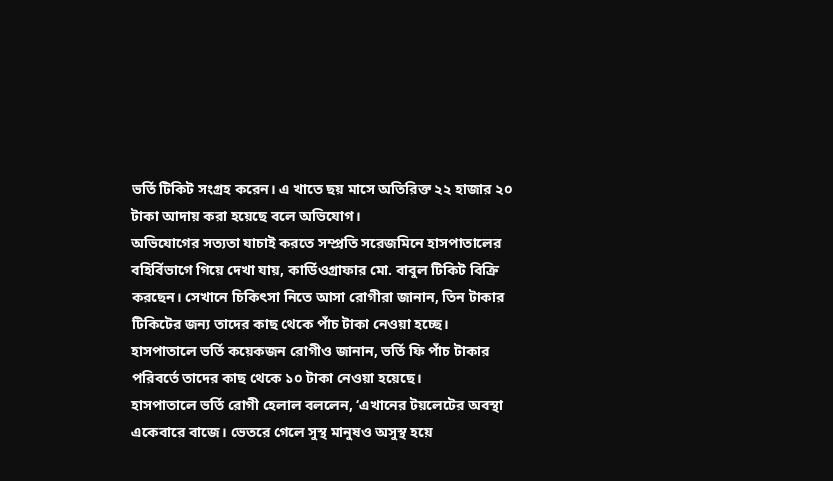ভর্তি টিকিট সংগ্রহ করেন। এ খাতে ছয় মাসে অতিরিক্ত ২২ হাজার ২০ টাকা আদায় করা হয়েছে বলে অভিযোগ।
অভিযোগের সত্যতা যাচাই করতে সম্প্রতি সরেজমিনে হাসপাতালের বহির্বিভাগে গিয়ে দেখা যায়, কার্ডিওগ্রাফার মো. বাবুল টিকিট বিক্রি করছেন। সেখানে চিকিৎসা নিতে আসা রোগীরা জানান, তিন টাকার টিকিটের জন্য তাদের কাছ থেকে পাঁচ টাকা নেওয়া হচ্ছে। হাসপাতালে ভর্তি কয়েকজন রোগীও জানান, ভর্তি ফি পাঁচ টাকার পরিবর্তে তাদের কাছ থেকে ১০ টাকা নেওয়া হয়েছে।
হাসপাতালে ভর্তি রোগী হেলাল বললেন, ‘এখানের টয়লেটের অবস্থা একেবারে বাজে। ভেতরে গেলে সুস্থ মানুষও অসুস্থ হয়ে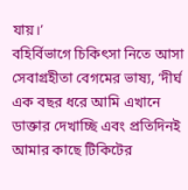যায়।’
বহির্বিভাগে চিকিৎসা নিতে আসা সেবাগ্রহীতা বেগমের ভাষ্য, ‘দীর্ঘ এক বছর ধরে আমি এখানে ডাক্তার দেখাচ্ছি এবং প্রতিদিনই আমার কাছে টিকিটের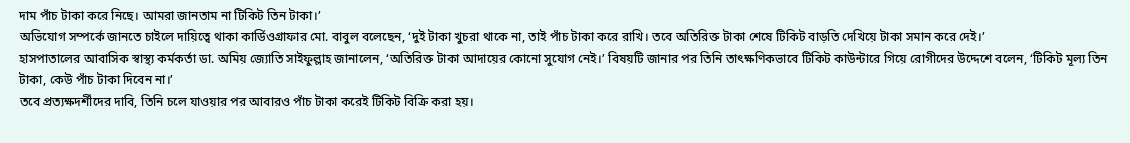দাম পাঁচ টাকা করে নিছে। আমরা জানতাম না টিকিট তিন টাকা।’
অভিযোগ সম্পর্কে জানতে চাইলে দায়িত্বে থাকা কার্ডিওগ্রাফার মো. বাবুল বলেছেন, ‘দুই টাকা খুচরা থাকে না, তাই পাঁচ টাকা করে রাখি। তবে অতিরিক্ত টাকা শেষে টিকিট বাড়তি দেখিয়ে টাকা সমান করে দেই।’
হাসপাতালের আবাসিক স্বাস্থ্য কর্মকর্তা ডা. অমিয় জ্যোতি সাইফুল্লাহ জানালেন, ‘অতিরিক্ত টাকা আদায়ের কোনো সুযোগ নেই।’ বিষয়টি জানার পর তিনি তাৎক্ষণিকভাবে টিকিট কাউন্টারে গিয়ে রোগীদের উদ্দেশে বলেন, ‘টিকিট মূল্য তিন টাকা, কেউ পাঁচ টাকা দিবেন না।’
তবে প্রত্যক্ষদর্শীদের দাবি, তিনি চলে যাওয়ার পর আবারও পাঁচ টাকা করেই টিকিট বিক্রি করা হয়।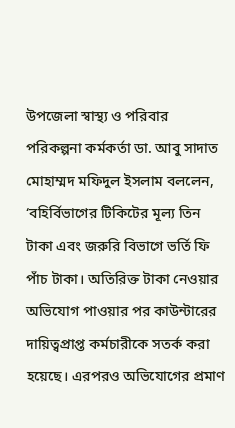উপজেলা স্বাস্থ্য ও পরিবার পরিকল্পনা কর্মকর্তা ডা. আবু সাদাত মোহাম্মদ মফিদুল ইসলাম বললেন, ‘বহির্বিভাগের টিকিটের মূল্য তিন টাকা এবং জরুরি বিভাগে ভর্তি ফি পাঁচ টাকা। অতিরিক্ত টাকা নেওয়ার অভিযোগ পাওয়ার পর কাউন্টারের দায়িত্বপ্রাপ্ত কর্মচারীকে সতর্ক করা হয়েছে। এরপরও অভিযোগের প্রমাণ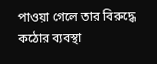পাওয়া গেলে তার বিরুদ্ধে কঠোর ব্যবস্থা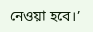নেওয়া হবে।’